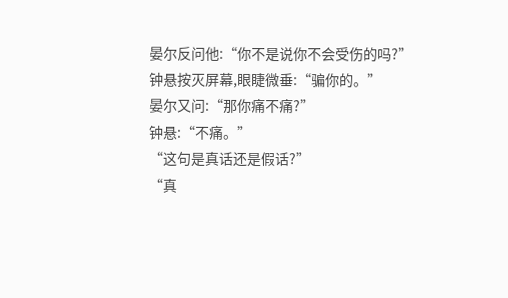晏尔反问他:“你不是说你不会受伤的吗?”
钟悬按灭屏幕,眼睫微垂:“骗你的。”
晏尔又问:“那你痛不痛?”
钟悬:“不痛。”
“这句是真话还是假话?”
“真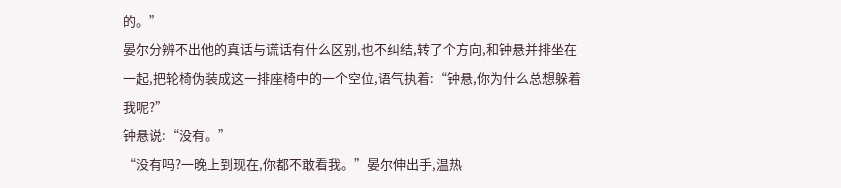的。”
晏尔分辨不出他的真话与谎话有什么区别,也不纠结,转了个方向,和钟悬并排坐在一起,把轮椅伪装成这一排座椅中的一个空位,语气执着:“钟悬,你为什么总想躲着我呢?”
钟悬说:“没有。”
“没有吗?一晚上到现在,你都不敢看我。”晏尔伸出手,温热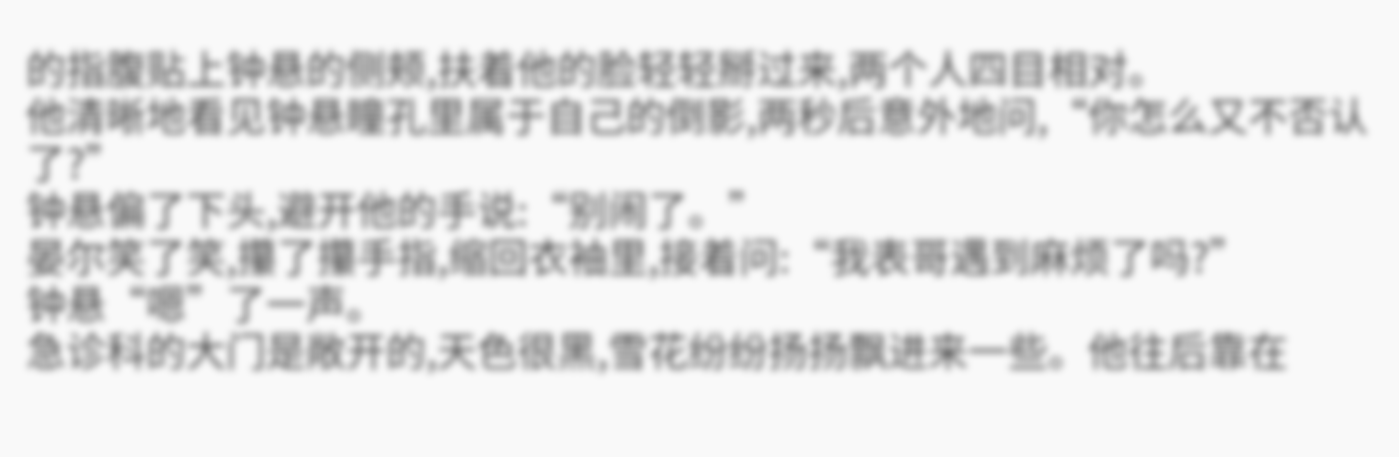的指腹贴上钟悬的侧颊,扶着他的脸轻轻掰过来,两个人四目相对。
他清晰地看见钟悬瞳孔里属于自己的倒影,两秒后意外地问,“你怎么又不否认了?”
钟悬偏了下头,避开他的手说:“别闹了。”
晏尔笑了笑,攥了攥手指,缩回衣袖里,接着问:“我表哥遇到麻烦了吗?”
钟悬“嗯”了一声。
急诊科的大门是敞开的,天色很黑,雪花纷纷扬扬飘进来一些。他往后靠在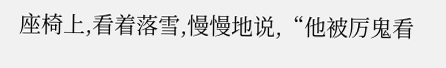座椅上,看着落雪,慢慢地说,“他被厉鬼看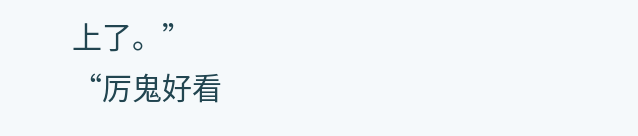上了。”
“厉鬼好看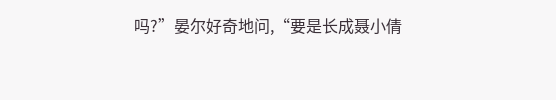吗?”晏尔好奇地问,“要是长成聂小倩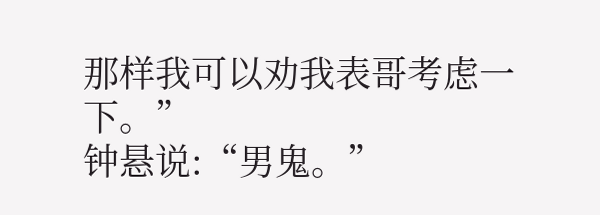那样我可以劝我表哥考虑一下。”
钟悬说:“男鬼。”